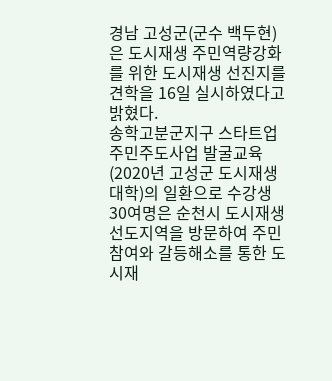경남 고성군(군수 백두현)은 도시재생 주민역량강화를 위한 도시재생 선진지를 견학을 16일 실시하였다고 밝혔다.
송학고분군지구 스타트업 주민주도사업 발굴교육(2020년 고성군 도시재생대학)의 일환으로 수강생 30여명은 순천시 도시재생 선도지역을 방문하여 주민참여와 갈등해소를 통한 도시재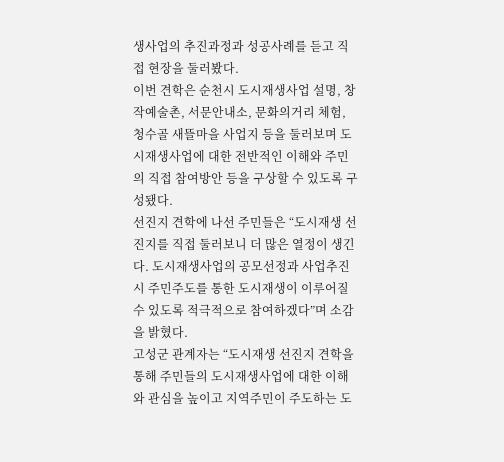생사업의 추진과정과 성공사례를 듣고 직접 현장을 둘러봤다.
이번 견학은 순천시 도시재생사업 설명, 창작예술촌, 서문안내소, 문화의거리 체험, 청수골 새뜰마을 사업지 등을 둘러보며 도시재생사업에 대한 전반적인 이해와 주민의 직접 참여방안 등을 구상할 수 있도록 구성됐다.
선진지 견학에 나선 주민들은 “도시재생 선진지를 직접 둘러보니 더 많은 열정이 생긴다. 도시재생사업의 공모선정과 사업추진 시 주민주도를 통한 도시재생이 이루어질 수 있도록 적극적으로 참여하겠다”며 소감을 밝혔다.
고성군 관계자는 “도시재생 선진지 견학을 통해 주민들의 도시재생사업에 대한 이해와 관심을 높이고 지역주민이 주도하는 도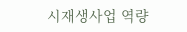시재생사업 역량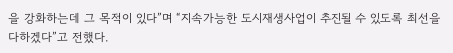을 강화하는데 그 목적이 있다”며 “지속가능한 도시재생사업이 추진될 수 있도록 최선을 다하겠다”고 전했다.